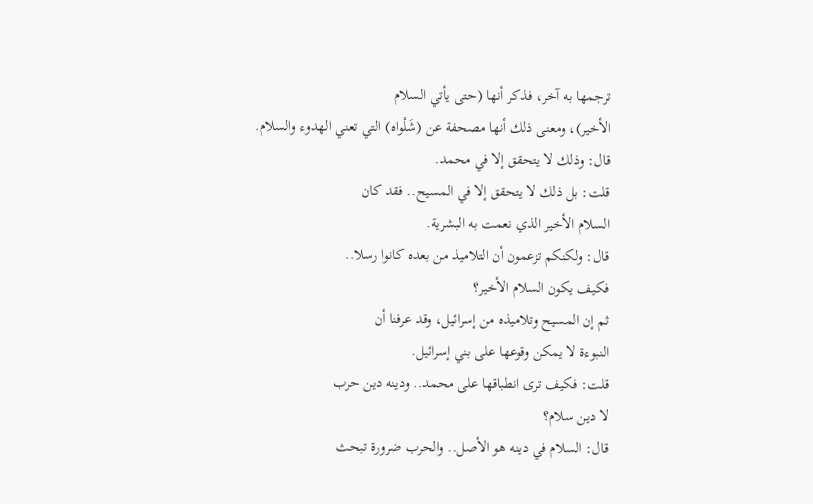ترجمها به آخر، فذكر أنها (حتى يأتي السلام
الأخير)، ومعنى ذلك أنها مصحفة عن (شَلْواه) التي تعني الهدوء والسلام.
قال: وذلك لا يتحقق إلا في محمد.
قلت: بل ذلك لا يتحقق إلا في المسيح.. فقد كان
السلام الأخير الذي نعمت به البشرية.
قال: ولكنكم تزعمون أن التلاميذ من بعده كانوا رسلا..
فكيف يكون السلام الأخير؟
ثم إن المسيح وتلاميذه من إسرائيل، وقد عرفنا أن
النبوءة لا يمكن وقوعها على بني إسرائيل.
قلت: فكيف ترى انطباقها على محمد.. ودينه دين حرب
لا دين سلام؟
قال: السلام في دينه هو الأصل.. والحرب ضرورة تبحث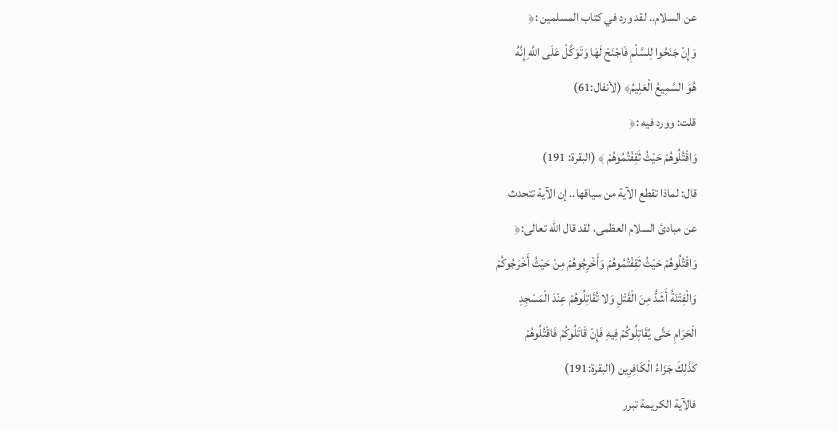عن السلام.. لقد ورد في كتاب المسلمين :﴿
وَإِنْ جَنَحُوا لِلسَّلْمِ فَاجْنَحْ لَهَا وَتَوَكَّلْ عَلَى اللَّهِ إِنَّهُ
هُوَ السَّمِيعُ الْعَلِيمُ﴾ (لأنفال:61)
قلت: وورد فيه :﴿
وَاقْتُلُوهُمْ حَيْثُ ثَقِفْتُمُوهُمْ ﴾ (البقرة: 191)
قال: لماذا تقطع الآية من سياقها.. إن الآية تتحدث
عن مبادئ السلام العظمى، لقد قال الله تعالى:﴿
وَاقْتُلُوهُمْ حَيْثُ ثَقِفْتُمُوهُمْ وَأَخْرِجُوهُمْ مِنْ حَيْثُ أَخْرَجُوكُمْ
وَالْفِتْنَةُ أَشَدُّ مِنَ الْقَتْلِ وَلا تُقَاتِلُوهُمْ عِنْدَ الْمَسْجِدِ
الْحَرَامِ حَتَّى يُقَاتِلُوكُمْ فِيهِ فَإِنْ قَاتَلُوكُمْ فَاقْتُلُوهُمْ
كَذَلِكَ جَزَاءُ الْكَافِرِين (البقرة:191)
فالآية الكريمة تبرر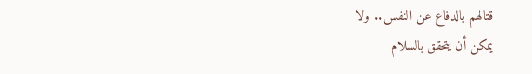قتالهم بالدفاع عن النفس.. ولا
يمكن أن يتحقق بالسلام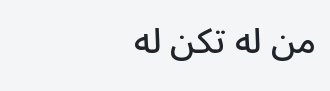من له تكن له